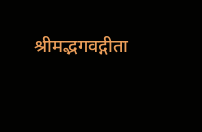श्रीमद्भगवद्गीता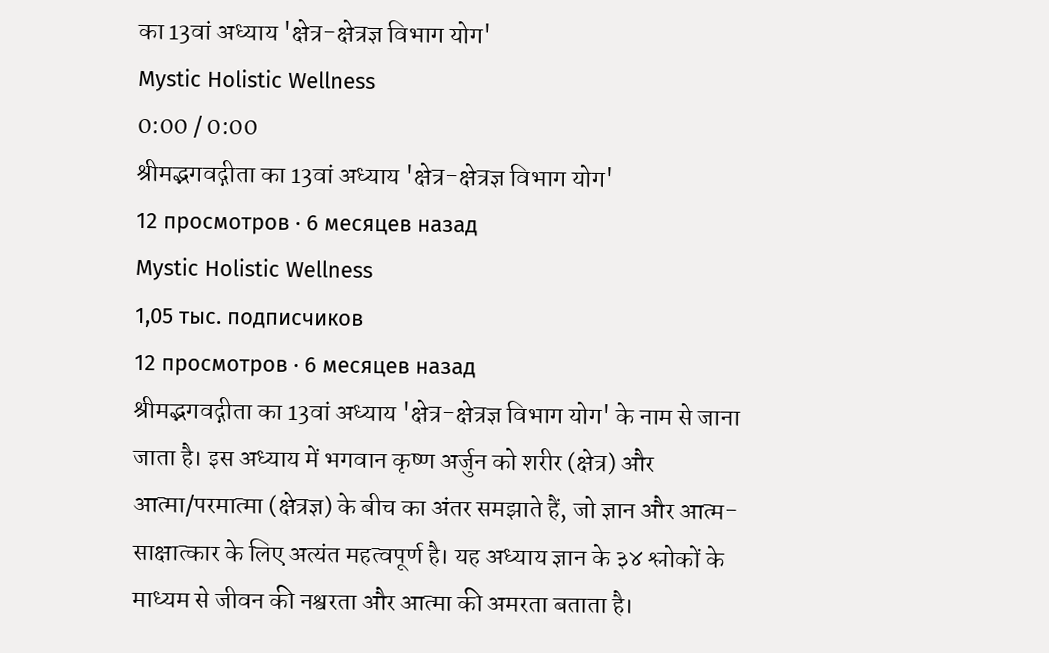का 13वां अध्याय 'क्षेत्र-क्षेत्रज्ञ विभाग योग'
Mystic Holistic Wellness
0:00 / 0:00
श्रीमद्भगवद्गीता का 13वां अध्याय 'क्षेत्र-क्षेत्रज्ञ विभाग योग'
12 просмотров · 6 месяцев назад
Mystic Holistic Wellness
1,05 тыс. подписчиков
12 просмотров · 6 месяцев назад
श्रीमद्भगवद्गीता का 13वां अध्याय 'क्षेत्र-क्षेत्रज्ञ विभाग योग' के नाम से जाना जाता है। इस अध्याय में भगवान कृष्ण अर्जुन को शरीर (क्षेत्र) और आत्मा/परमात्मा (क्षेत्रज्ञ) के बीच का अंतर समझाते हैं, जो ज्ञान और आत्म-साक्षात्कार के लिए अत्यंत महत्वपूर्ण है। यह अध्याय ज्ञान के ३४ श्लोकों के माध्यम से जीवन की नश्वरता और आत्मा की अमरता बताता है।